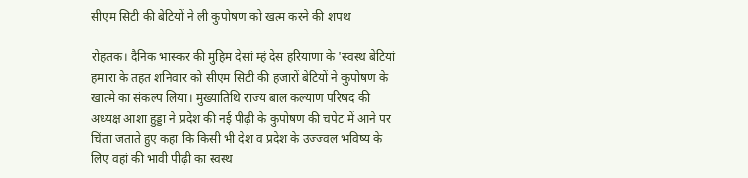सीएम सिटी की बेटियों ने ली कुपोषण को खत्म करने की शपथ

रोहतक। दैनिक भास्कर की मुहिम देसां म्हं देस हरियाणा के 'स्वस्थ बेटियां हमारा के तहत शनिवार को सीएम सिटी की हजारों बेटियों ने कुपोषण के खात्मे का संकल्प लिया। मुख्यातिथि राज्य बाल कल्याण परिषद की अध्यक्ष आशा हुड्डा ने प्रदेश की नई पीढ़ी के कुपोषण की चपेट में आने पर चिंता जताते हुए कहा कि किसी भी देश व प्रदेश के उज्ज्वल भविष्य के लिए वहां की भावी पीढ़ी का स्वस्थ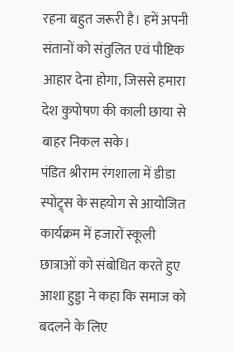रहना बहुत जरूरी है। हमें अपनी संतानों को संतुलित एवं पौष्टिक आहार देना होगा, जिससे हमारा देश कुपोषण की काली छाया से बाहर निकल सके।
पंडित श्रीराम रंगशाला में डीडा स्पोट्र्स के सहयोग से आयोजित कार्यक्रम में हजारों स्कूली छात्राओं को संबोधित करते हुए आशा हुड्डा ने कहा कि समाज को बदलने के लिए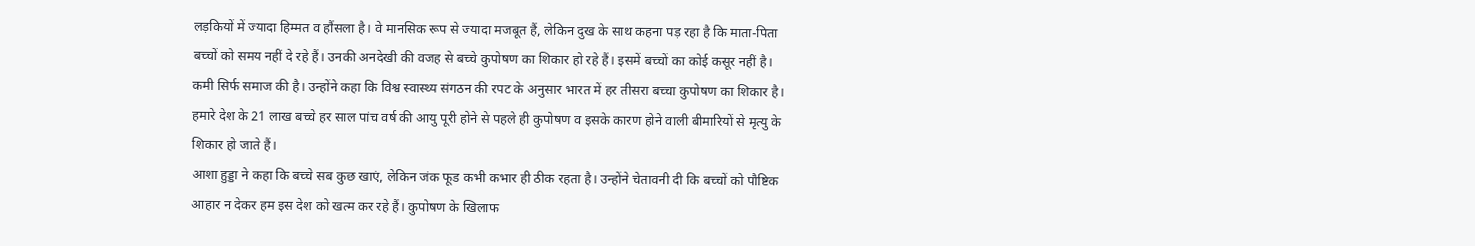लड़कियों में ज्यादा हिम्मत व हौंसला है। वे मानसिक रूप से ज्यादा मजबूत हैं, लेकिन दुख के साथ कहना पड़ रहा है कि माता-पिता बच्चों को समय नहीं दे रहे हैं। उनकी अनदेखी की वजह से बच्चे कुपोषण का शिकार हो रहे हैं। इसमें बच्चों का कोई कसूर नहीं है। कमी सिर्फ समाज की है। उन्होंने कहा कि विश्व स्वास्थ्य संगठन की रपट के अनुसार भारत में हर तीसरा बच्चा कुपोषण का शिकार है। हमारे देश के 21 लाख बच्चे हर साल पांच वर्ष की आयु पूरी होने से पहले ही कुपोषण व इसके कारण होने वाली बीमारियों से मृत्यु के शिकार हो जाते हैं।
आशा हुड्डा ने कहा कि बच्चे सब कुछ खाएं, लेकिन जंक फूड कभी कभार ही ठीक रहता है। उन्होंने चेतावनी दी कि बच्चों को पौष्टिक आहार न देकर हम इस देश को खत्म कर रहे हैं। कुपोषण के खिलाफ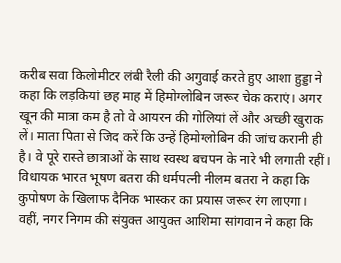करीब सवा किलोमीटर लंबी रैली की अगुवाई करते हुए आशा हुड्डा ने कहा कि लड़कियां छह माह में हिमोग्लोबिन जरूर चेक कराएं। अगर खून की मात्रा कम है तो वे आयरन की गोलियां लें और अच्छी खुराक लें। माता पिता से जिद करें कि उन्हें हिमोग्लोबिन की जांच करानी ही है। वे पूरे रास्ते छात्राओं के साथ स्वस्थ बचपन के नारे भी लगाती रहीं। विधायक भारत भूषण बतरा की धर्मपत्नी नीलम बतरा ने कहा कि कुपोषण के खिलाफ दैनिक भास्कर का प्रयास जरूर रंग लाएगा।
वहीं, नगर निगम की संयुक्त आयुक्त आशिमा सांगवान ने कहा कि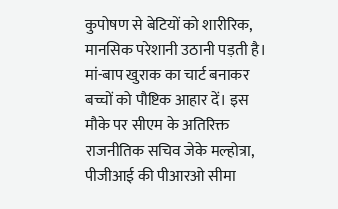कुपोषण से बेटियों को शारीरिक, मानसिक परेशानी उठानी पड़ती है। मां-बाप खुराक का चार्ट बनाकर बच्चों को पौष्टिक आहार दें। इस मौके पर सीएम के अतिरिक्त राजनीतिक सचिव जेके मल्होत्रा, पीजीआई की पीआरओ सीमा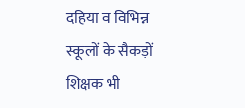दहिया व विभिन्न स्कूलों के सैकड़ों शिक्षक भी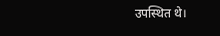उपस्थित थे।